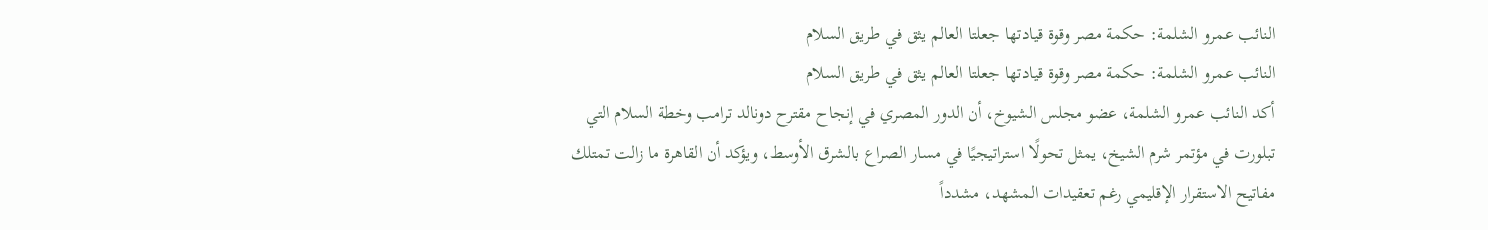النائب عمرو الشلمة: حكمة مصر وقوة قيادتها جعلتا العالم يثق في طريق السلام
النائب عمرو الشلمة: حكمة مصر وقوة قيادتها جعلتا العالم يثق في طريق السلام
أكد النائب عمرو الشلمة، عضو مجلس الشيوخ، أن الدور المصري في إنجاح مقترح دونالد ترامب وخطة السلام التي تبلورت في مؤتمر شرم الشيخ، يمثل تحولًا استراتيجيًا في مسار الصراع بالشرق الأوسط، ويؤكد أن القاهرة ما زالت تمتلك مفاتيح الاستقرار الإقليمي رغم تعقيدات المشهد، مشدداً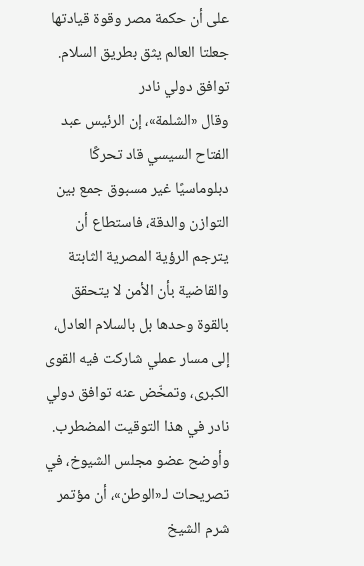على أن حكمة مصر وقوة قيادتها جعلتا العالم يثق بطريق السلام.
توافق دولي نادر
وقال «الشلمة»، إن الرئيس عبد الفتاح السيسي قاد تحركًا دبلوماسيًا غير مسبوق جمع بين التوازن والدقة، فاستطاع أن يترجم الرؤية المصرية الثابتة والقاضية بأن الأمن لا يتحقق بالقوة وحدها بل بالسلام العادل، إلى مسار عملي شاركت فيه القوى الكبرى، وتمخّض عنه توافق دولي نادر في هذا التوقيت المضطرب.
وأوضح عضو مجلس الشيوخ، في تصريحات لـ«الوطن»، أن مؤتمر شرم الشيخ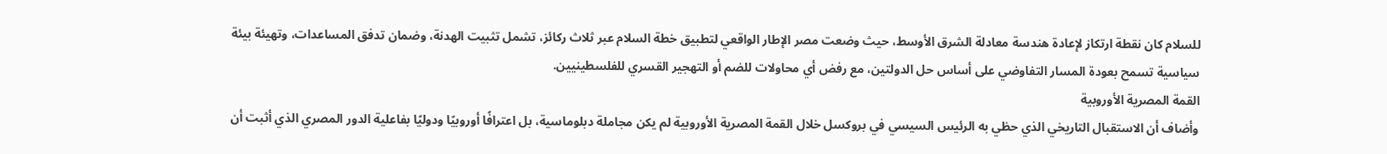للسلام كان نقطة ارتكاز لإعادة هندسة معادلة الشرق الأوسط، حيث وضعت مصر الإطار الواقعي لتطبيق خطة السلام عبر ثلاث ركائز، تشمل تثبيت الهدنة، وضمان تدفق المساعدات، وتهيئة بيئة سياسية تسمح بعودة المسار التفاوضي على أساس حل الدولتين، مع رفض أي محاولات للضم أو التهجير القسري للفلسطينيين.
القمة المصرية الأوروبية
وأضاف أن الاستقبال التاريخي الذي حظي به الرئيس السيسي في بروكسل خلال القمة المصرية الأوروبية لم يكن مجاملة دبلوماسية، بل اعترافًا أوروبيًا ودوليًا بفاعلية الدور المصري الذي أثبت أن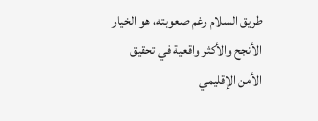طريق السلام رغم صعوبته، هو الخيار الأنجح والأكثر واقعية في تحقيق الأمن الإقليمي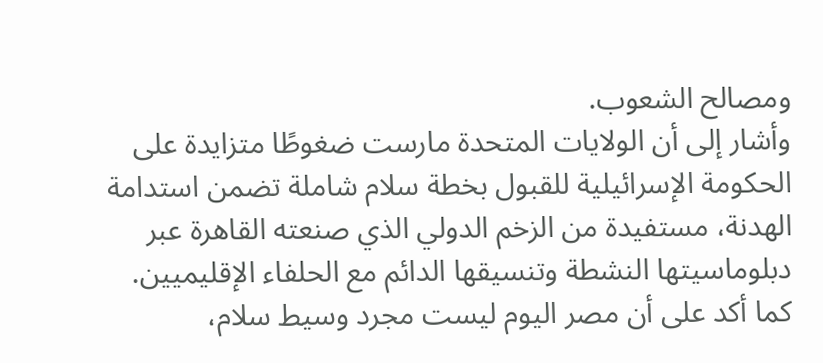ومصالح الشعوب.
وأشار إلى أن الولايات المتحدة مارست ضغوطًا متزايدة على الحكومة الإسرائيلية للقبول بخطة سلام شاملة تضمن استدامة الهدنة، مستفيدة من الزخم الدولي الذي صنعته القاهرة عبر دبلوماسيتها النشطة وتنسيقها الدائم مع الحلفاء الإقليميين.
كما أكد على أن مصر اليوم ليست مجرد وسيط سلام،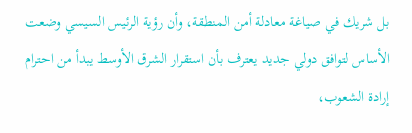بل شريك في صياغة معادلة أمن المنطقة، وأن رؤية الرئيس السيسي وضعت الأساس لتوافق دولي جديد يعترف بأن استقرار الشرق الأوسط يبدأ من احترام إرادة الشعوب،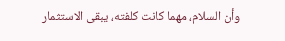وأن السلام، مهما كانت كلفته، يبقى الاستثمار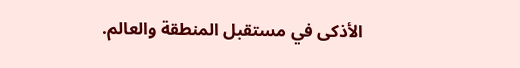الأذكى في مستقبل المنطقة والعالم.